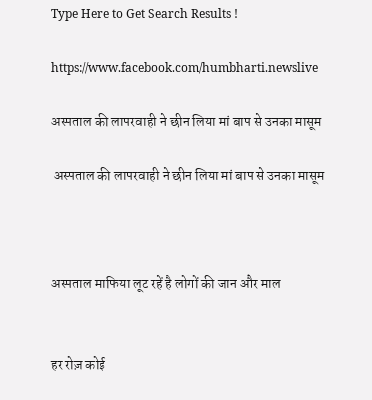Type Here to Get Search Results !

https://www.facebook.com/humbharti.newslive

अस्पताल की लापरवाही ने छीन लिया मां बाप से उनका मासूम

 अस्पताल की लापरवाही ने छीन लिया मां बाप से उनका मासूम



अस्पताल माफिया लूट रहें है लोगों की जान और माल


हर रोज़ कोई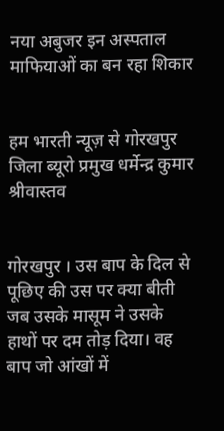नया अबुजर इन अस्पताल माफियाओं का बन रहा शिकार


हम भारती न्यूज़ से गोरखपुर जिला ब्यूरो प्रमुख धर्मेन्द्र कुमार श्रीवास्तव


गोरखपुर । उस बाप के दिल से पूछिए की उस पर क्या बीती जब उसके मासूम ने उसके हाथों पर दम तोड़ दिया। वह बाप जो आंखों में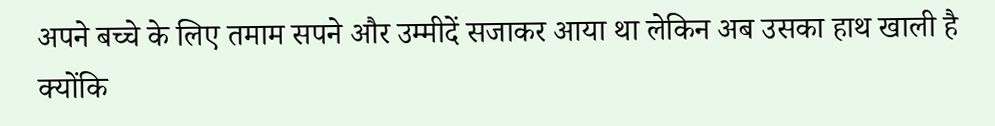अपने बच्चे के लिए तमाम सपने और उम्मीदें सजाकर आया था लेकिन अब उसका हाथ खाली है क्योंकि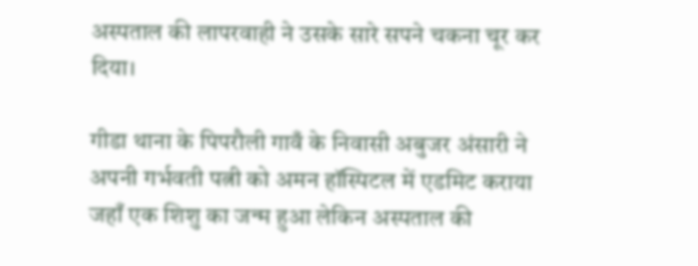अस्पताल की लापरवाही ने उसके सारे सपने चकना चूर कर दिया।

गीडा थाना के पिपरौली गावँ के निवासी अबुजर अंसारी ने अपनी गर्भवती पत्नी को अमन हॉस्पिटल में एडमिट कराया जहाँ एक शिशु का जन्म हुआ लेकिन अस्पताल की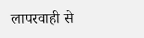लापरवाही से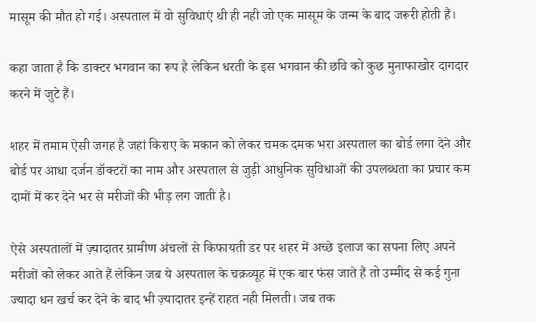मासूम की मौत हो गई। अस्पताल में वो सुविधाएं थी ही नही जो एक मासूम के जन्म के बाद जरूरी होती हैं।

कहा जाता है कि डाक्टर भगवान का रूप है लेकिन धरती के इस भगवान की छवि को कुछ मुनाफाखोर दागदार करने में जुटे हैं।

शहर में तमाम ऐसी जगह है जहां किराए के मकान को लेकर चमक दमक भरा अस्पताल का बोर्ड लगा देने और बोर्ड पर आधा दर्जन डॉक्टरों का नाम और अस्पताल से जुड़ी आधुनिक सुविधाओं की उपलब्धता का प्रचार कम दामों में कर देने भर से मरीजों की भीड़ लग जाती है।

ऐसे अस्पतालों में ज़्यादातर ग्रामीण अंचलों से किफायती डर पर शहर में अच्छे इलाज का सपना लिए अपने मरीजों को लेकर आते हैं लेकिन जब ये अस्पताल के चक्रव्यूह में एक बार फंस जाते हैं तो उम्मीद से कई गुना ज्यादा धन खर्च कर देने के बाद भी ज़्यादातर इन्हें राहत नही मिलती। जब तक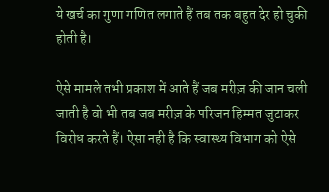ये खर्च का गुणा गणित लगाते हैं तब तक बहुत देर हो चुकी होती है।

ऐसे मामले तभी प्रकाश में आते हैं जब मरीज़ की जान चली जाती है वो भी तब जब मरीज़ के परिजन हिम्मत जुटाकर विरोध करते हैं। ऐसा नही है कि स्वास्थ्य विभाग को ऐसे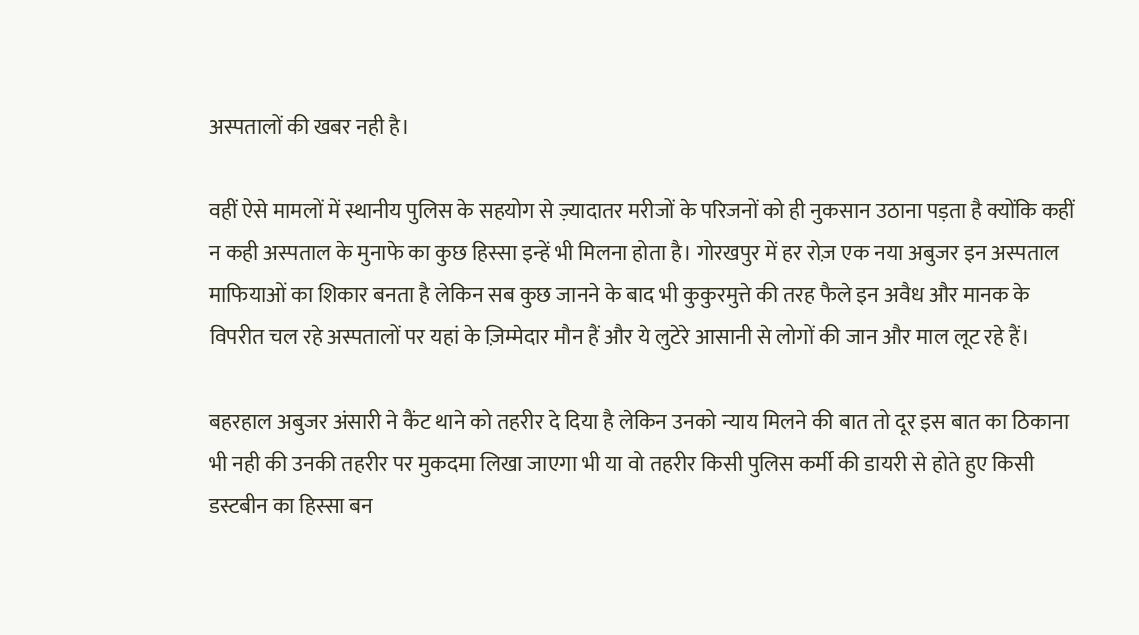अस्पतालों की खबर नही है।

वहीं ऐसे मामलों में स्थानीय पुलिस के सहयोग से ज़्यादातर मरीजों के परिजनों को ही नुकसान उठाना पड़ता है क्योंकि कहीं न कही अस्पताल के मुनाफे का कुछ हिस्सा इन्हें भी मिलना होता है। गोरखपुर में हर रोज़ एक नया अबुजर इन अस्पताल माफियाओं का शिकार बनता है लेकिन सब कुछ जानने के बाद भी कुकुरमुत्ते की तरह फैले इन अवैध और मानक के विपरीत चल रहे अस्पतालों पर यहां के ज़िम्मेदार मौन हैं और ये लुटेरे आसानी से लोगों की जान और माल लूट रहे हैं।

बहरहाल अबुजर अंसारी ने कैंट थाने को तहरीर दे दिया है लेकिन उनको न्याय मिलने की बात तो दूर इस बात का ठिकाना भी नही की उनकी तहरीर पर मुकदमा लिखा जाएगा भी या वो तहरीर किसी पुलिस कर्मी की डायरी से होते हुए किसी डस्टबीन का हिस्सा बन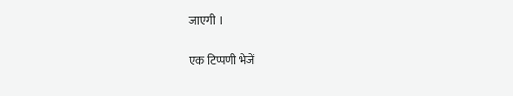जाएगी ।

एक टिप्पणी भेजें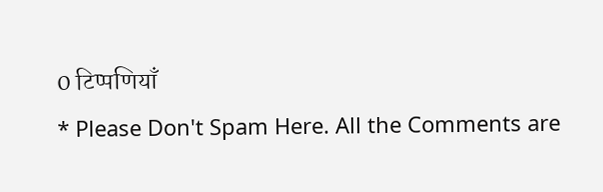0 टिप्पणियाँ
* Please Don't Spam Here. All the Comments are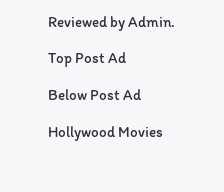Reviewed by Admin.

Top Post Ad

Below Post Ad

Hollywood Movies